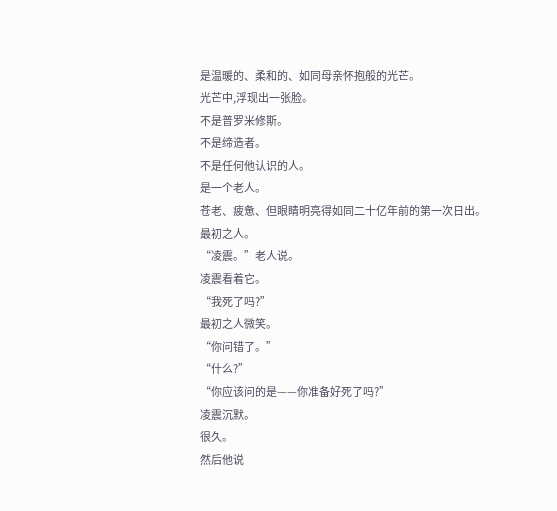是温暖的、柔和的、如同母亲怀抱般的光芒。
光芒中,浮现出一张脸。
不是普罗米修斯。
不是缔造者。
不是任何他认识的人。
是一个老人。
苍老、疲惫、但眼睛明亮得如同二十亿年前的第一次日出。
最初之人。
“凌震。”老人说。
凌震看着它。
“我死了吗?”
最初之人微笑。
“你问错了。”
“什么?”
“你应该问的是——你准备好死了吗?”
凌震沉默。
很久。
然后他说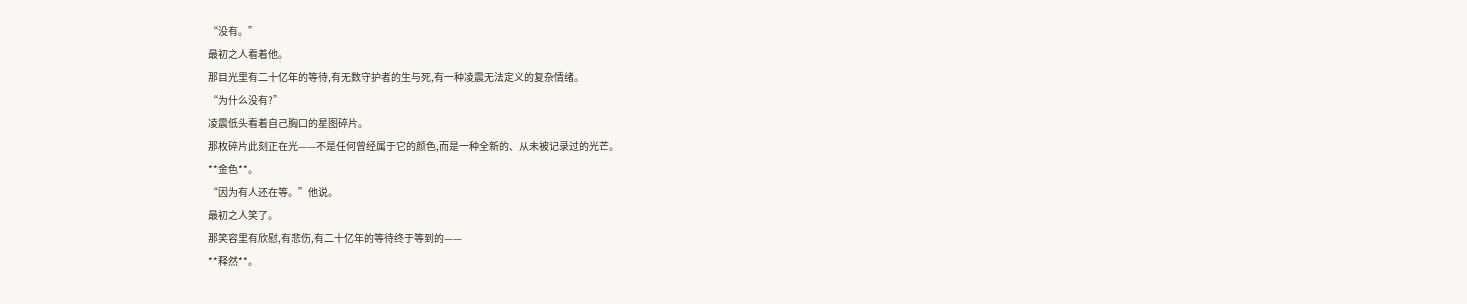“没有。”
最初之人看着他。
那目光里有二十亿年的等待,有无数守护者的生与死,有一种凌震无法定义的复杂情绪。
“为什么没有?”
凌震低头看着自己胸口的星图碎片。
那枚碎片此刻正在光——不是任何曾经属于它的颜色,而是一种全新的、从未被记录过的光芒。
**金色**。
“因为有人还在等。”他说。
最初之人笑了。
那笑容里有欣慰,有悲伤,有二十亿年的等待终于等到的——
**释然**。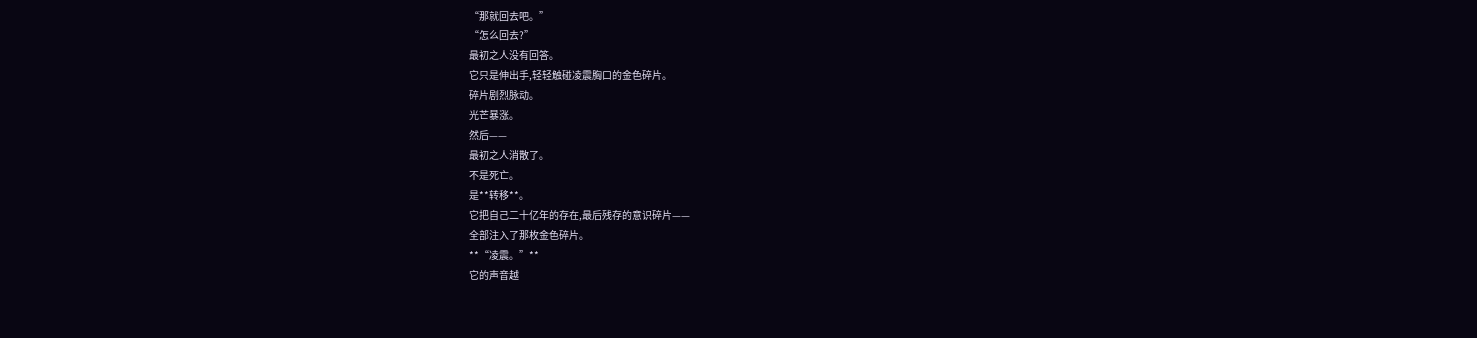“那就回去吧。”
“怎么回去?”
最初之人没有回答。
它只是伸出手,轻轻触碰凌震胸口的金色碎片。
碎片剧烈脉动。
光芒暴涨。
然后——
最初之人消散了。
不是死亡。
是**转移**。
它把自己二十亿年的存在,最后残存的意识碎片——
全部注入了那枚金色碎片。
**“凌震。”**
它的声音越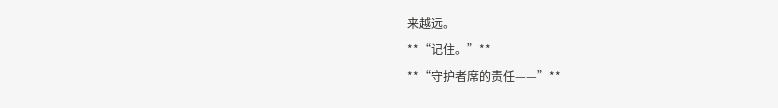来越远。
**“记住。”**
**“守护者席的责任——”**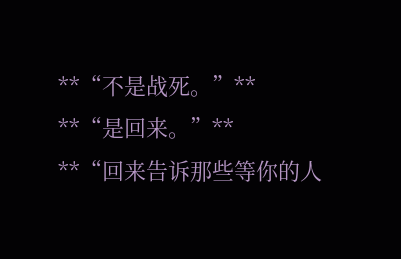**“不是战死。”**
**“是回来。”**
**“回来告诉那些等你的人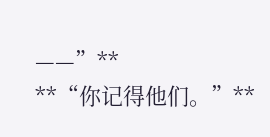——”**
**“你记得他们。”**